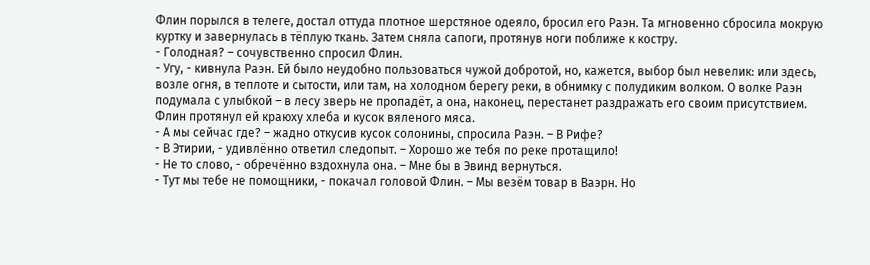Флин порылся в телеге, достал оттуда плотное шерстяное одеяло, бросил его Раэн. Та мгновенно сбросила мокрую куртку и завернулась в тёплую ткань. Затем сняла сапоги, протянув ноги поближе к костру.
- Голодная? – сочувственно спросил Флин.
- Угу, - кивнула Раэн. Ей было неудобно пользоваться чужой добротой, но, кажется, выбор был невелик: или здесь, возле огня, в теплоте и сытости, или там, на холодном берегу реки, в обнимку с полудиким волком. О волке Раэн подумала с улыбкой – в лесу зверь не пропадёт, а она, наконец, перестанет раздражать его своим присутствием.
Флин протянул ей краюху хлеба и кусок вяленого мяса.
- А мы сейчас где? – жадно откусив кусок солонины, спросила Раэн. – В Рифе?
- В Этирии, - удивлённо ответил следопыт. – Хорошо же тебя по реке протащило!
- Не то слово, - обречённо вздохнула она. – Мне бы в Эвинд вернуться.
- Тут мы тебе не помощники, - покачал головой Флин. – Мы везём товар в Ваэрн. Но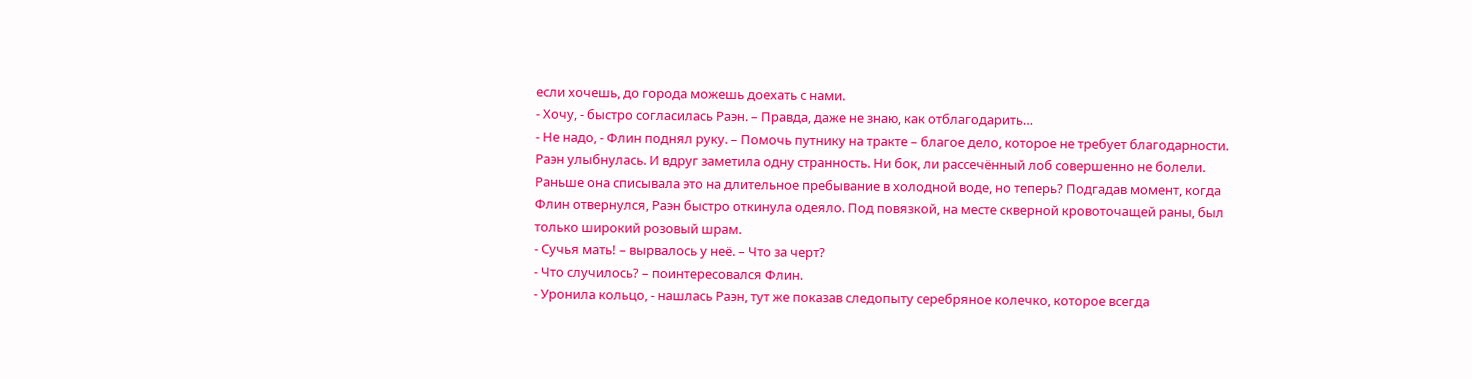если хочешь, до города можешь доехать с нами.
- Хочу, - быстро согласилась Раэн. – Правда, даже не знаю, как отблагодарить…
- Не надо, - Флин поднял руку. – Помочь путнику на тракте – благое дело, которое не требует благодарности.
Раэн улыбнулась. И вдруг заметила одну странность. Ни бок, ли рассечённый лоб совершенно не болели. Раньше она списывала это на длительное пребывание в холодной воде, но теперь? Подгадав момент, когда Флин отвернулся, Раэн быстро откинула одеяло. Под повязкой, на месте скверной кровоточащей раны, был только широкий розовый шрам.
- Сучья мать! – вырвалось у неё. – Что за черт?
- Что случилось? – поинтересовался Флин.
- Уронила кольцо, - нашлась Раэн, тут же показав следопыту серебряное колечко, которое всегда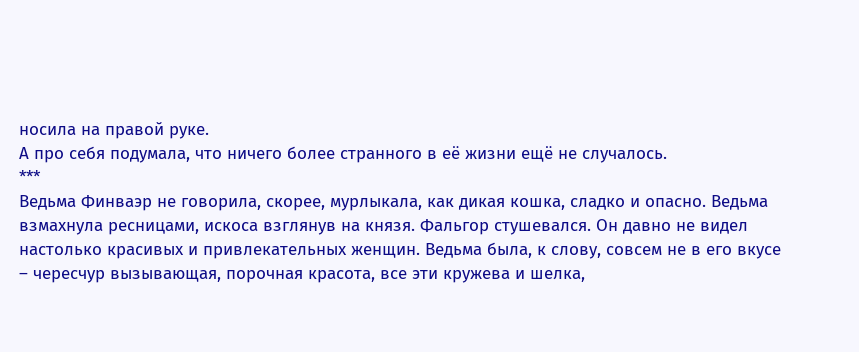носила на правой руке.
А про себя подумала, что ничего более странного в её жизни ещё не случалось.
***
Ведьма Финваэр не говорила, скорее, мурлыкала, как дикая кошка, сладко и опасно. Ведьма взмахнула ресницами, искоса взглянув на князя. Фальгор стушевался. Он давно не видел настолько красивых и привлекательных женщин. Ведьма была, к слову, совсем не в его вкусе – чересчур вызывающая, порочная красота, все эти кружева и шелка,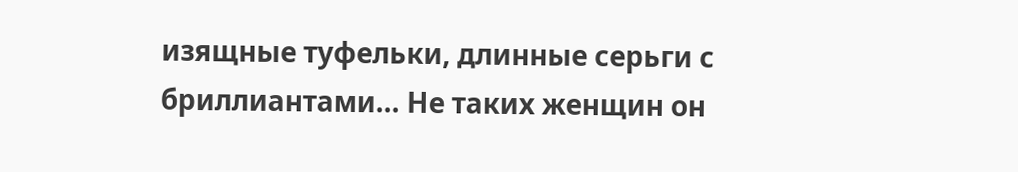изящные туфельки, длинные серьги с бриллиантами… Не таких женщин он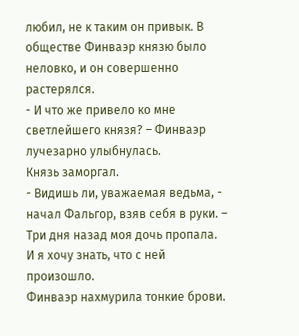любил, не к таким он привык. В обществе Финваэр князю было неловко, и он совершенно растерялся.
- И что же привело ко мне светлейшего князя? – Финваэр лучезарно улыбнулась.
Князь заморгал.
- Видишь ли, уважаемая ведьма, - начал Фальгор, взяв себя в руки. – Три дня назад моя дочь пропала. И я хочу знать, что с ней произошло.
Финваэр нахмурила тонкие брови.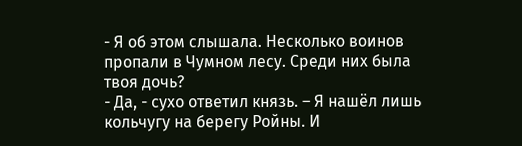- Я об этом слышала. Несколько воинов пропали в Чумном лесу. Среди них была твоя дочь?
- Да, - сухо ответил князь. – Я нашёл лишь кольчугу на берегу Ройны. И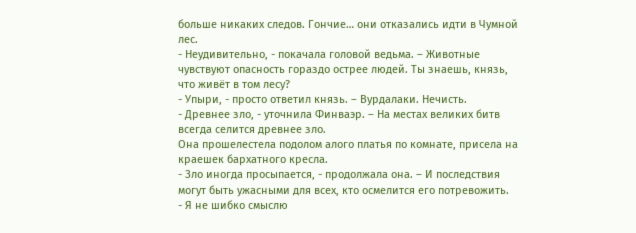больше никаких следов. Гончие… они отказались идти в Чумной лес.
- Неудивительно, - покачала головой ведьма. – Животные чувствуют опасность гораздо острее людей. Ты знаешь, князь, что живёт в том лесу?
- Упыри, - просто ответил князь. – Вурдалаки. Нечисть.
- Древнее зло, - уточнила Финваэр. – На местах великих битв всегда селится древнее зло.
Она прошелестела подолом алого платья по комнате, присела на краешек бархатного кресла.
- Зло иногда просыпается, - продолжала она. – И последствия могут быть ужасными для всех, кто осмелится его потревожить.
- Я не шибко смыслю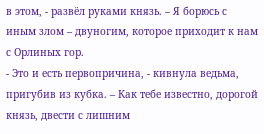в этом, - развёл руками князь. – Я борюсь с иным злом – двуногим, которое приходит к нам с Орлиных гор.
- Это и есть первопричина, - кивнула ведьма, пригубив из кубка. – Как тебе известно, дорогой князь, двести с лишним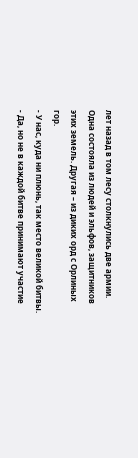лет назад в том лесу столкнулись две армии. Одна состояла из людей и эльфов, защитников этих земель. Другая – из диких орд с Орлиных гор.
- У нас, куда ни плюнь, так место великой битвы.
- Да, но не в каждой битве принимают участие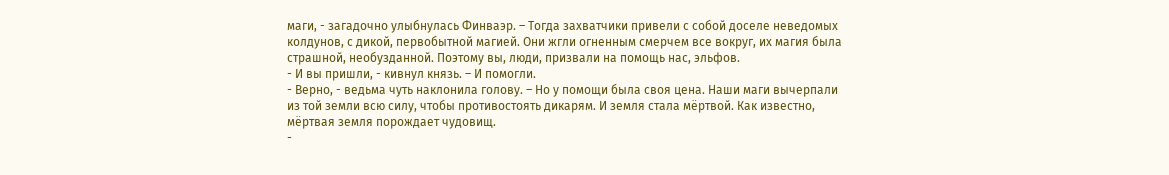маги, - загадочно улыбнулась Финваэр. – Тогда захватчики привели с собой доселе неведомых колдунов, с дикой, первобытной магией. Они жгли огненным смерчем все вокруг, их магия была страшной, необузданной. Поэтому вы, люди, призвали на помощь нас, эльфов.
- И вы пришли, - кивнул князь. – И помогли.
- Верно, - ведьма чуть наклонила голову. – Но у помощи была своя цена. Наши маги вычерпали из той земли всю силу, чтобы противостоять дикарям. И земля стала мёртвой. Как известно, мёртвая земля порождает чудовищ.
-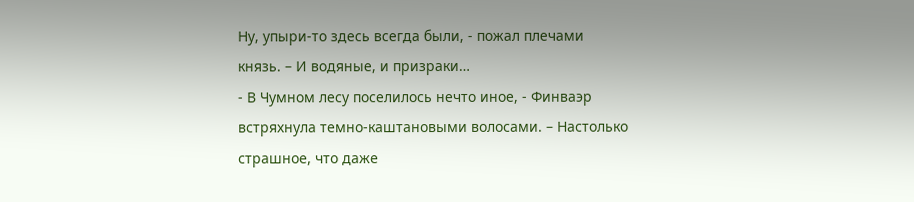Ну, упыри-то здесь всегда были, - пожал плечами князь. – И водяные, и призраки…
- В Чумном лесу поселилось нечто иное, - Финваэр встряхнула темно-каштановыми волосами. – Настолько страшное, что даже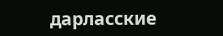дарласские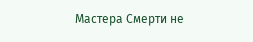Мастера Смерти не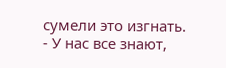сумели это изгнать.
- У нас все знают,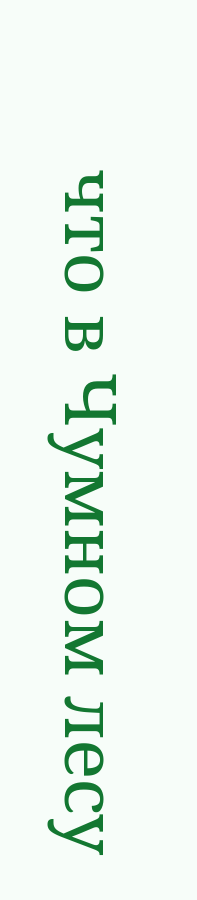что в Чумном лесу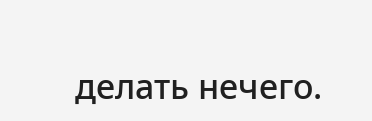делать нечего.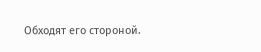Обходят его стороной.